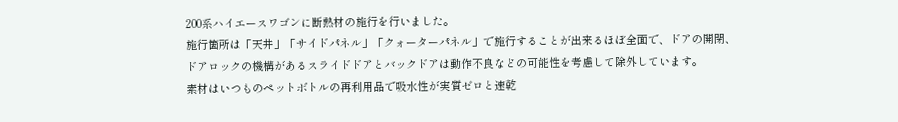200系ハイエースワゴンに断熱材の施行を行いました。
施行箇所は「天井」「サイドパネル」「クォーターパネル」で施行することが出来るほぼ全面で、ドアの開閉、ドアロックの機構があるスライドドアとバックドアは動作不良などの可能性を考慮して除外しています。
素材はいつものペットボトルの再利用品で吸水性が実質ゼロと速乾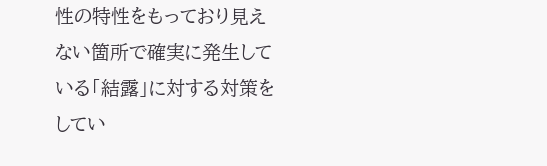性の特性をもっており見えない箇所で確実に発生している「結露」に対する対策をしてい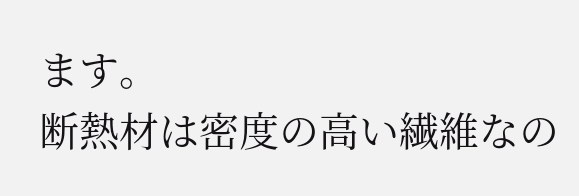ます。
断熱材は密度の高い繊維なの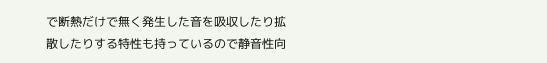で断熱だけで無く発生した音を吸収したり拡散したりする特性も持っているので静音性向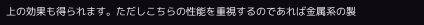上の効果も得られます。ただしこちらの性能を重視するのであれば金属系の製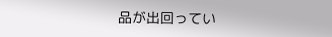品が出回ってい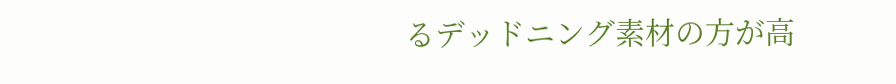るデッドニング素材の方が高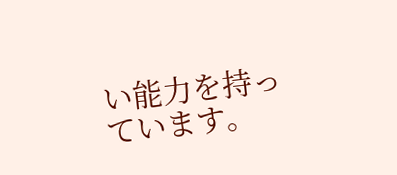い能力を持っています。